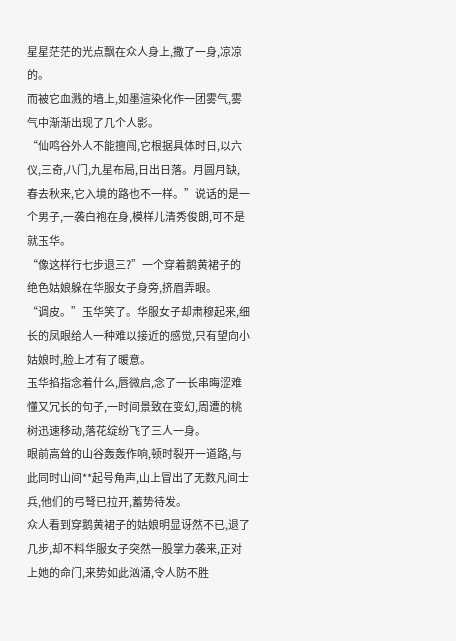星星茫茫的光点飘在众人身上,撒了一身,凉凉的。
而被它血溅的墙上,如墨渲染化作一团雾气,雾气中渐渐出现了几个人影。
“仙鸣谷外人不能擅闯,它根据具体时日,以六仪,三奇,八门,九星布局,日出日落。月圆月缺,春去秋来,它入境的路也不一样。”说话的是一个男子,一袭白袍在身,模样儿清秀俊朗,可不是就玉华。
“像这样行七步退三?”一个穿着鹅黄裙子的绝色姑娘躲在华服女子身旁,挤眉弄眼。
“调皮。”玉华笑了。华服女子却肃穆起来,细长的凤眼给人一种难以接近的感觉,只有望向小姑娘时,脸上才有了暖意。
玉华掐指念着什么,唇微启,念了一长串晦涩难懂又冗长的句子,一时间景致在变幻,周遭的桃树迅速移动,落花绽纷飞了三人一身。
眼前高耸的山谷轰轰作响,顿时裂开一道路,与此同时山间**起号角声,山上冒出了无数凡间士兵,他们的弓弩已拉开,蓄势待发。
众人看到穿鹅黄裙子的姑娘明显讶然不已,退了几步,却不料华服女子突然一股掌力袭来,正对上她的命门,来势如此汹涌,令人防不胜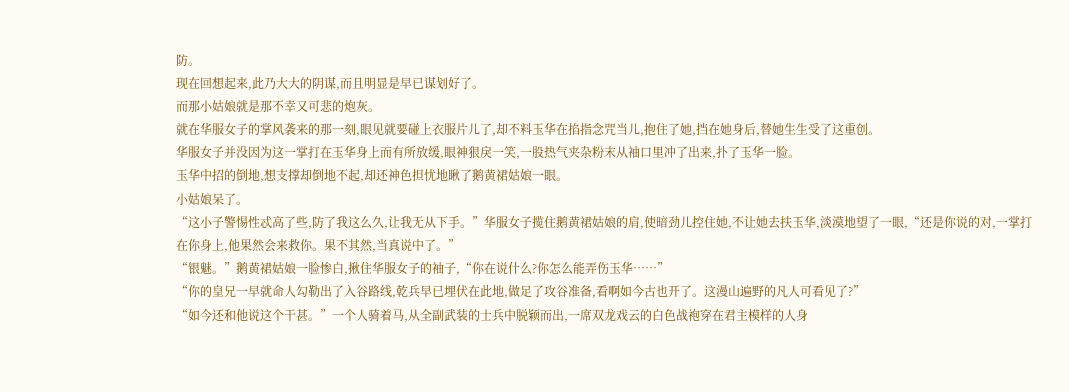防。
现在回想起来,此乃大大的阴谋,而且明显是早已谋划好了。
而那小姑娘就是那不幸又可悲的炮灰。
就在华服女子的掌风袭来的那一刻,眼见就要碰上衣服片儿了,却不料玉华在掐指念咒当儿,抱住了她,挡在她身后,替她生生受了这重创。
华服女子并没因为这一掌打在玉华身上而有所放缓,眼神狠戾一笑,一股热气夹杂粉末从袖口里冲了出来,扑了玉华一脸。
玉华中招的倒地,想支撑却倒地不起,却还神色担忧地瞅了鹅黄裙姑娘一眼。
小姑娘呆了。
“这小子警惕性忒高了些,防了我这么久,让我无从下手。”华服女子揽住鹅黄裙姑娘的肩,使暗劲儿控住她,不让她去扶玉华,淡漠地望了一眼,“还是你说的对,一掌打在你身上,他果然会来救你。果不其然,当真说中了。”
“银魅。”鹅黄裙姑娘一脸惨白,揪住华服女子的袖子,“你在说什么?你怎么能弄伤玉华……”
“你的皇兄一早就命人勾勒出了入谷路线,乾兵早已埋伏在此地,做足了攻谷准备,看啊如今古也开了。这漫山遍野的凡人可看见了?”
“如今还和他说这个干甚。”一个人骑着马,从全副武装的士兵中脱颖而出,一席双龙戏云的白色战袍穿在君主模样的人身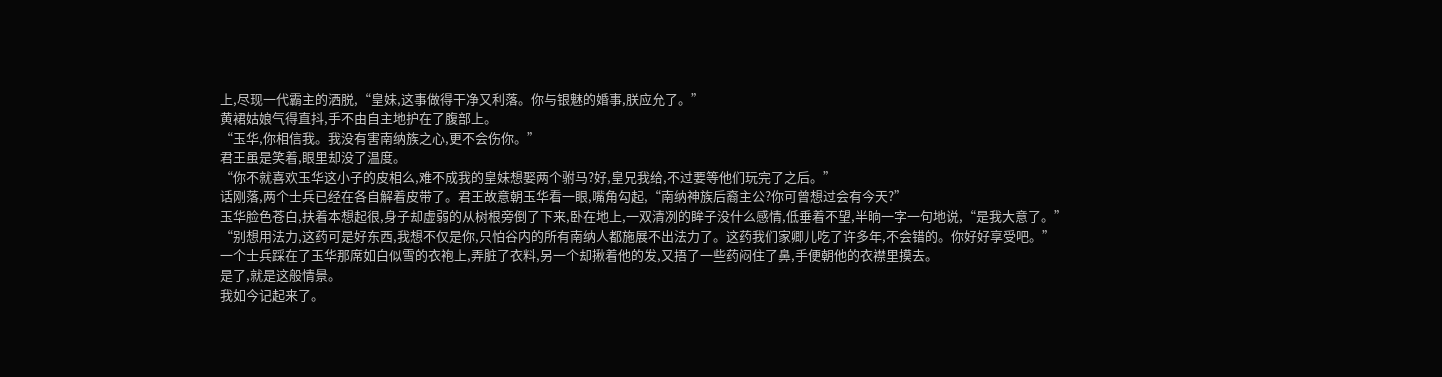上,尽现一代霸主的洒脱,“皇妹,这事做得干净又利落。你与银魅的婚事,朕应允了。”
黄裙姑娘气得直抖,手不由自主地护在了腹部上。
“玉华,你相信我。我没有害南纳族之心,更不会伤你。”
君王虽是笑着,眼里却没了温度。
“你不就喜欢玉华这小子的皮相么,难不成我的皇妹想娶两个驸马?好,皇兄我给,不过要等他们玩完了之后。”
话刚落,两个士兵已经在各自解着皮带了。君王故意朝玉华看一眼,嘴角勾起,“南纳神族后裔主公?你可曾想过会有今天?”
玉华脸色苍白,扶着本想起很,身子却虚弱的从树根旁倒了下来,卧在地上,一双清冽的眸子没什么感情,低垂着不望,半晌一字一句地说,“是我大意了。”
“别想用法力,这药可是好东西,我想不仅是你,只怕谷内的所有南纳人都施展不出法力了。这药我们家卿儿吃了许多年,不会错的。你好好享受吧。”
一个士兵踩在了玉华那席如白似雪的衣袍上,弄脏了衣料,另一个却揪着他的发,又捂了一些药闷住了鼻,手便朝他的衣襟里摸去。
是了,就是这般情景。
我如今记起来了。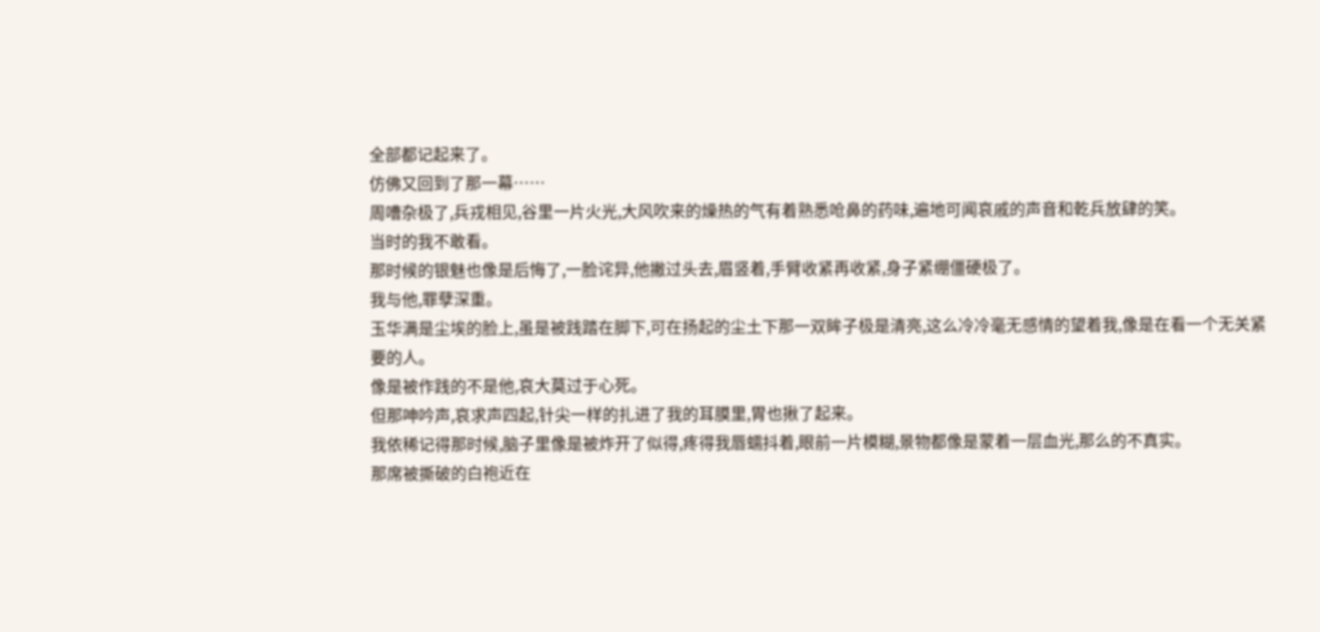全部都记起来了。
仿佛又回到了那一幕……
周嘈杂极了,兵戎相见,谷里一片火光,大风吹来的燥热的气有着熟悉呛鼻的药味,遍地可闻哀戚的声音和乾兵放肆的笑。
当时的我不敢看。
那时候的银魅也像是后悔了,一脸诧异,他撇过头去,眉竖着,手臂收紧再收紧,身子紧绷僵硬极了。
我与他,罪孽深重。
玉华满是尘埃的脸上,虽是被践踏在脚下,可在扬起的尘土下那一双眸子极是清亮,这么冷冷毫无感情的望着我,像是在看一个无关紧要的人。
像是被作践的不是他,哀大莫过于心死。
但那呻吟声,哀求声四起,针尖一样的扎进了我的耳膜里,胃也揪了起来。
我依稀记得那时候,脑子里像是被炸开了似得,疼得我唇蠕抖着,眼前一片模糊,景物都像是蒙着一层血光,那么的不真实。
那席被撕破的白袍近在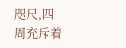咫尺,四周充斥着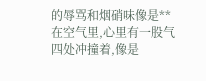的辱骂和烟硝味像是**在空气里,心里有一股气四处冲撞着,像是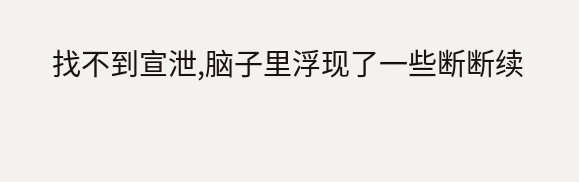找不到宣泄,脑子里浮现了一些断断续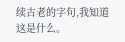续古老的字句,我知道这是什么。